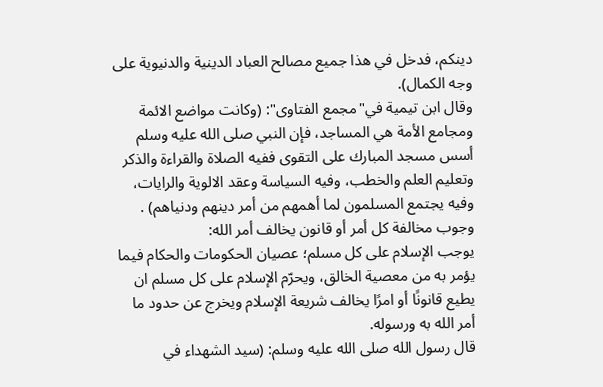دينكم، فدخل في هذا جميع مصالح العباد الدينية والدنيوية على وجه الكمال).
وقال ابن تيمية في"مجمع الفتاوى": (وكانت مواضع الائمة ومجامع الأمة هي المساجد، فإن النبي صلى الله عليه وسلم أسس مسجد المبارك على التقوى ففيه الصلاة والقراءة والذكر وتعليم العلم والخطب، وفيه السياسة وعقد الالوية والرايات، وفيه يجتمع المسلمون لما أهمهم من أمر دينهم ودنياهم) .
وجوب مخالفة كل أمر أو قانون يخالف أمر الله:
يوجب الإسلام على كل مسلم؛ عصيان الحكومات والحكام فيما يؤمر به من معصية الخالق، ويحرّم الإسلام على كل مسلم ان يطيع قانونًا أو امرًا يخالف شريعة الإسلام ويخرج عن حدود ما أمر الله به ورسوله.
قال رسول الله صلى الله عليه وسلم: (سيد الشهداء في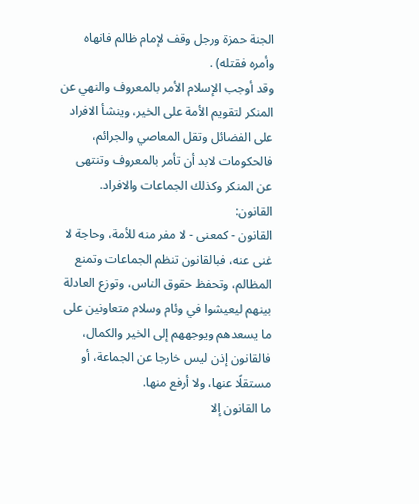الجنة حمزة ورجل وقف لإمام ظالم فانهاه وأمره فقتله) .
وقد أوجب الإسلام الأمر بالمعروف والنهي عن المنكر لتقويم الأمة على الخير، وينشأ الافراد على الفضائل وتقل المعاصي والجرائم، فالحكومات لابد أن تأمر بالمعروف وتنتهى عن المنكر وكذلك الجماعات والافراد.
القانون:
القانون - كمعنى - لا مفر منه للأمة، وحاجة لا غنى عنه، فبالقانون تنظم الجماعات وتمنع المظالم، وتحفظ حقوق الناس، وتوزع العادلة بينهم ليعيشوا في وئام وسلام متعاونين على ما يسعدهم ويوجههم إلى الخير والكمال، فالقانون إذن ليس خارجا عن الجماعة، أو مستقلًا عنها، ولا أرفع منها.
ما القانون إلا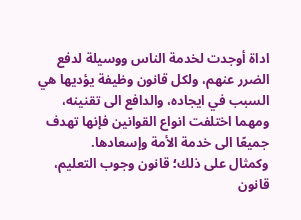اداة أوجدت لخدمة الناس ووسيلة لدفع الضرر عنهم، ولكل قانون وظيفة يؤديها هي السبب في ايجاده، والدافع الى تقنينه، ومهما اختلفت انواع القوانين فإنها تهدف جميعًا الى خدمة الأمة وإسعادها.
وكمثال على ذلك؛ قانون وجوب التعليم، قانون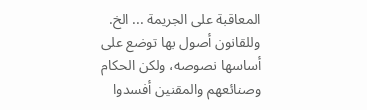المعاقبة على الجريمة ... الخ.
وللقانون أصول بها توضع على أساسها نصوصه، ولكن الحكام وصنائعهم والمقنين أفسدوا